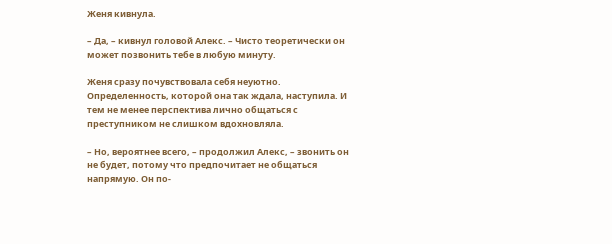Женя кивнула.

– Да, – кивнул головой Алекс. – Чисто теоретически он может позвонить тебе в любую минуту.

Женя сразу почувствовала себя неуютно. Определенность, которой она так ждала, наступила. И тем не менее перспектива лично общаться с преступником не слишком вдохновляла.

– Но, вероятнее всего, – продолжил Алекс, – звонить он не будет, потому что предпочитает не общаться напрямую. Он по-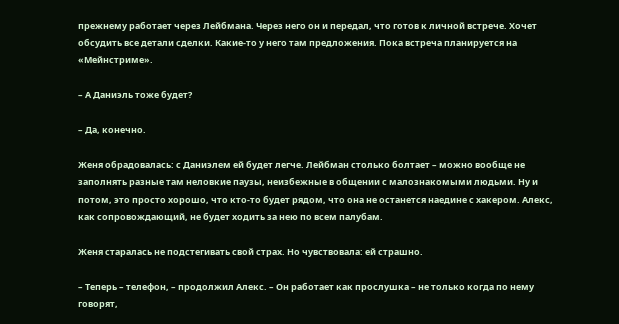прежнему работает через Лейбмана. Через него он и передал, что готов к личной встрече. Хочет обсудить все детали сделки. Какие-то у него там предложения. Пока встреча планируется на «Мейнстриме».

– А Даниэль тоже будет?

– Да, конечно.

Женя обрадовалась: с Даниэлем ей будет легче. Лейбман столько болтает – можно вообще не заполнять разные там неловкие паузы, неизбежные в общении с малознакомыми людьми. Ну и потом, это просто хорошо, что кто-то будет рядом, что она не останется наедине с хакером. Алекс, как сопровождающий, не будет ходить за нею по всем палубам.

Женя старалась не подстегивать свой страх. Но чувствовала: ей страшно.

– Теперь – телефон, – продолжил Алекс. – Он работает как прослушка – не только когда по нему говорят,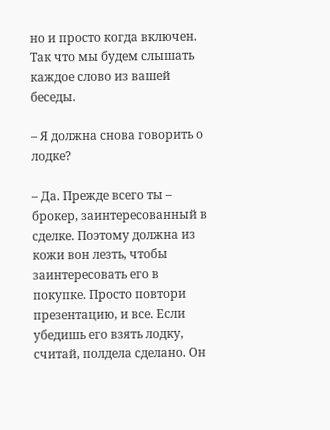но и просто когда включен. Так что мы будем слышать каждое слово из вашей беседы.

– Я должна снова говорить о лодке?

– Да. Прежде всего ты – брокер, заинтересованный в сделке. Поэтому должна из кожи вон лезть, чтобы заинтересовать его в покупке. Просто повтори презентацию, и все. Если убедишь его взять лодку, считай, полдела сделано. Он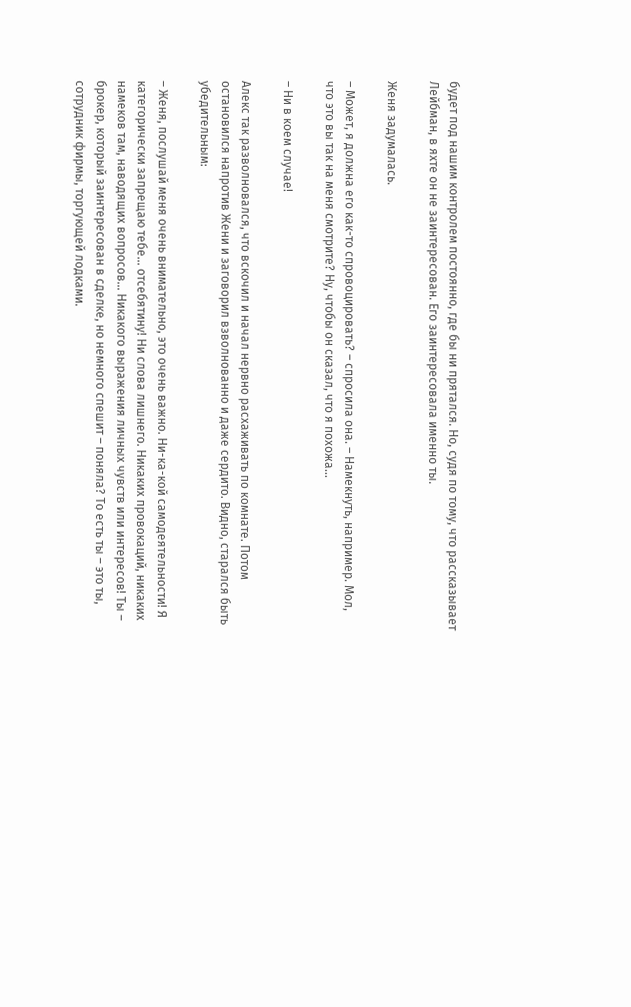будет под нашим контролем постоянно, где бы ни прятался. Но, судя по тому, что рассказывает Лейбман, в яхте он не заинтересован. Его заинтересовала именно ты.

Женя задумалась.

– Может, я должна его как-то спровоцировать? – спросила она. – Намекнуть, например. Мол, что это вы так на меня смотрите? Ну, чтобы он сказал, что я похожа…

– Ни в коем случае!

Алекс так разволновался, что вскочил и начал нервно расхаживать по комнате. Потом остановился напротив Жени и заговорил взволнованно и даже сердито. Видно, старался быть убедительным:

– Женя, послушай меня очень внимательно, это очень важно. Ни-ка-кой самодеятельности! Я категорически запрещаю тебе… отсебятину! Ни слова лишнего. Никаких провокаций, никаких намеков там, наводящих вопросов… Никакого выражения личных чувств или интересов! Ты – брокер, который заинтересован в сделке, но немного спешит – поняла? То есть ты – это ты, сотрудник фирмы, торгующей лодками.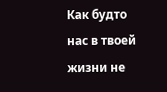Как будто нас в твоей жизни не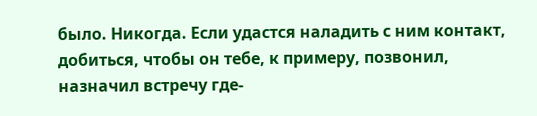было. Никогда. Если удастся наладить с ним контакт, добиться, чтобы он тебе, к примеру, позвонил, назначил встречу где-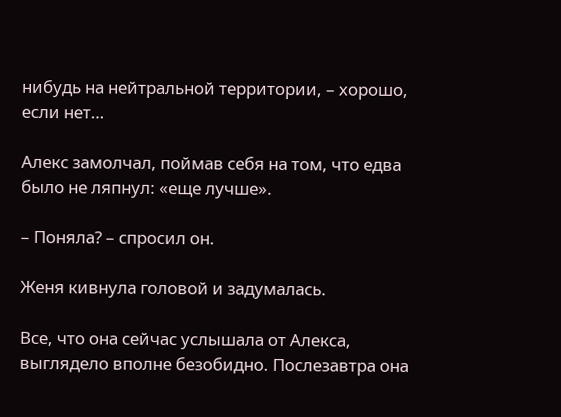нибудь на нейтральной территории, – хорошо, если нет…

Алекс замолчал, поймав себя на том, что едва было не ляпнул: «еще лучше».

– Поняла? – спросил он.

Женя кивнула головой и задумалась.

Все, что она сейчас услышала от Алекса, выглядело вполне безобидно. Послезавтра она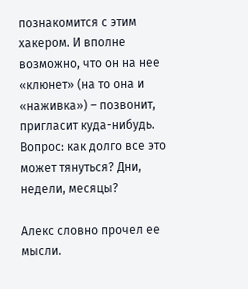познакомится с этим хакером. И вполне возможно, что он на нее «клюнет» (на то она и «наживка») – позвонит, пригласит куда-нибудь. Вопрос: как долго все это может тянуться? Дни, недели, месяцы?

Алекс словно прочел ее мысли.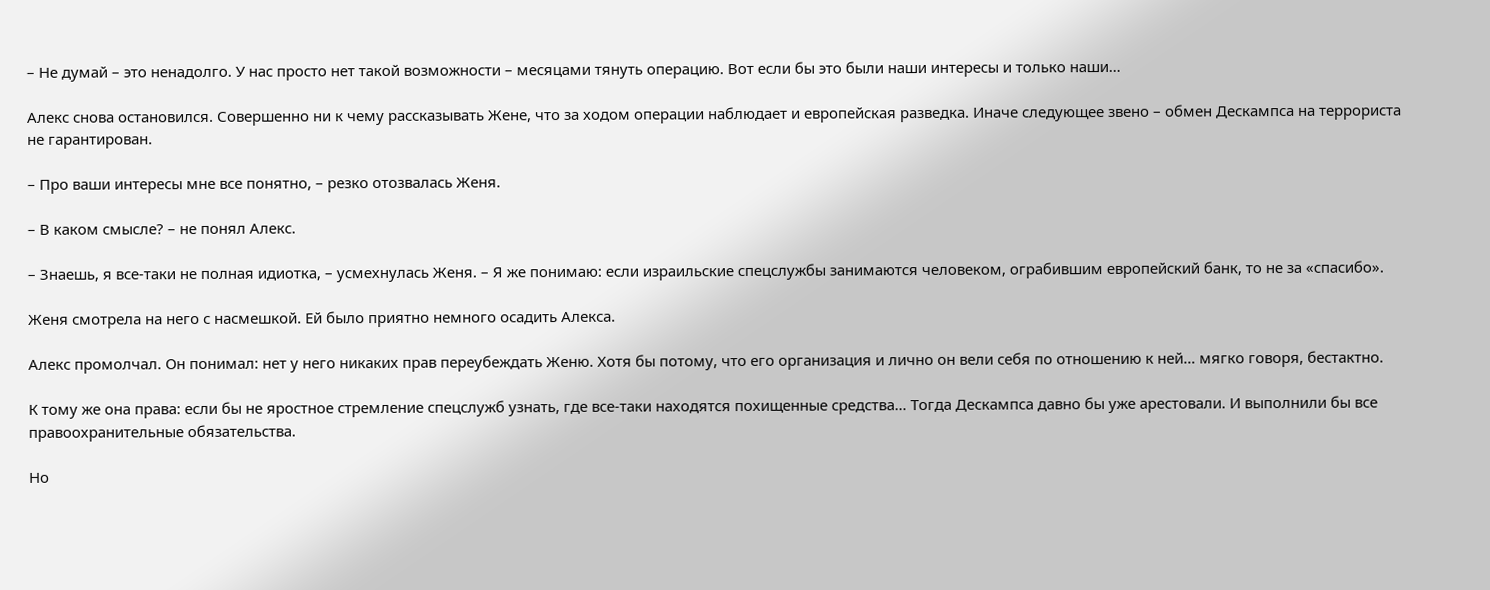– Не думай – это ненадолго. У нас просто нет такой возможности – месяцами тянуть операцию. Вот если бы это были наши интересы и только наши…

Алекс снова остановился. Совершенно ни к чему рассказывать Жене, что за ходом операции наблюдает и европейская разведка. Иначе следующее звено – обмен Дескампса на террориста не гарантирован.

– Про ваши интересы мне все понятно, – резко отозвалась Женя.

– В каком смысле? – не понял Алекс.

– Знаешь, я все-таки не полная идиотка, – усмехнулась Женя. – Я же понимаю: если израильские спецслужбы занимаются человеком, ограбившим европейский банк, то не за «спасибо».

Женя смотрела на него с насмешкой. Ей было приятно немного осадить Алекса.

Алекс промолчал. Он понимал: нет у него никаких прав переубеждать Женю. Хотя бы потому, что его организация и лично он вели себя по отношению к ней… мягко говоря, бестактно.

К тому же она права: если бы не яростное стремление спецслужб узнать, где все-таки находятся похищенные средства… Тогда Дескампса давно бы уже арестовали. И выполнили бы все правоохранительные обязательства.

Но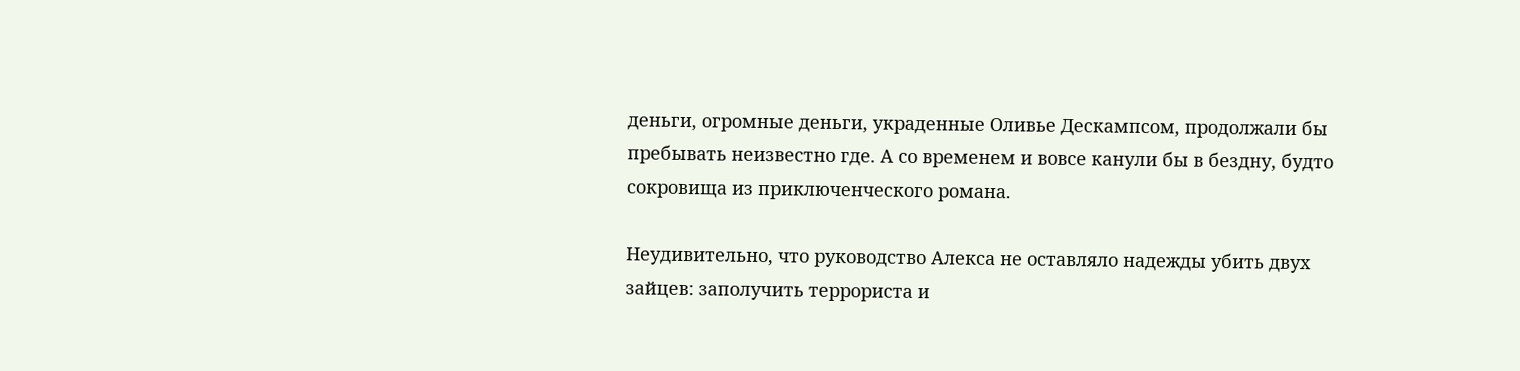деньги, огромные деньги, украденные Оливье Дескампсом, продолжали бы пребывать неизвестно где. А со временем и вовсе канули бы в бездну, будто сокровища из приключенческого романа.

Неудивительно, что руководство Алекса не оставляло надежды убить двух зайцев: заполучить террориста и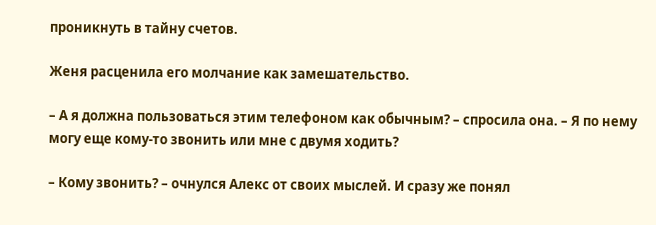проникнуть в тайну счетов.

Женя расценила его молчание как замешательство.

– А я должна пользоваться этим телефоном как обычным? – спросила она. – Я по нему могу еще кому-то звонить или мне с двумя ходить?

– Кому звонить? – очнулся Алекс от своих мыслей. И сразу же понял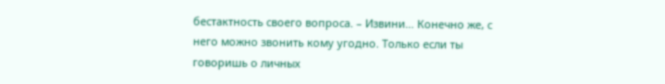бестактность своего вопроса. – Извини… Конечно же, с него можно звонить кому угодно. Только если ты говоришь о личных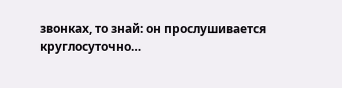звонках, то знай: он прослушивается круглосуточно…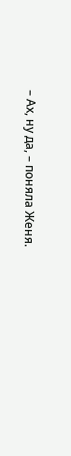– Ах, ну да, – поняла Женя.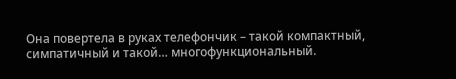Она повертела в руках телефончик – такой компактный, симпатичный и такой… многофункциональный.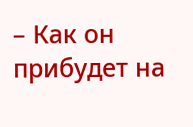– Как он прибудет на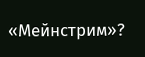«Мейнстрим»?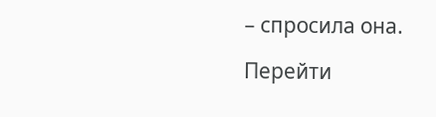– спросила она.

Перейти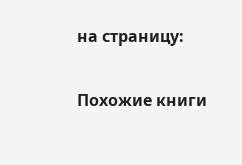на страницу:

Похожие книги